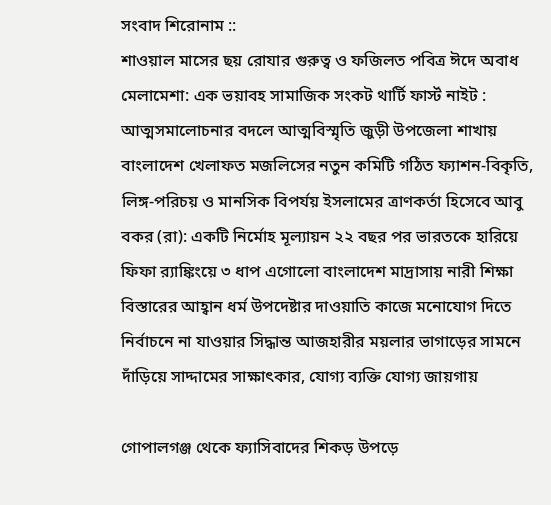সংবাদ শিরোনাম ::
শাওয়াল মাসের ছয় রোযার গুরুত্ব ও ফজিলত পবিত্র ঈদে অবাধ মেলামেশা: এক ভয়াবহ সামাজিক সংকট থার্টি ফার্স্ট নাইট : আত্মসমালোচনার বদলে আত্মবিস্মৃতি জুড়ী উপজেলা শাখায় বাংলাদেশ খেলাফত মজলিসের নতুন কমিটি গঠিত ফ্যাশন-বিকৃতি, লিঙ্গ-পরিচয় ও মানসিক বিপর্যয় ইসলামের ত্রাণকর্তা হিসেবে আবু বকর (রা): একটি নির্মোহ মূল্যায়ন ২২ বছর পর ভারতকে হারিয়ে ফিফা র‍্যাঙ্কিংয়ে ৩ ধাপ এগোলো বাংলাদেশ মাদ্রাসায় নারী শিক্ষা বিস্তারের আহ্বান ধর্ম উপদেষ্টার দাওয়াতি কাজে মনোযোগ দিতে নির্বাচনে না যাওয়ার সিদ্ধান্ত আজহারীর ময়লার ভাগাড়ের সামনে দাঁড়িয়ে সাদ্দামের সাক্ষাৎকার, যোগ্য ব্যক্তি যোগ্য জায়গায়

গোপালগঞ্জ থেকে ফ্যাসিবাদের শিকড় উপড়ে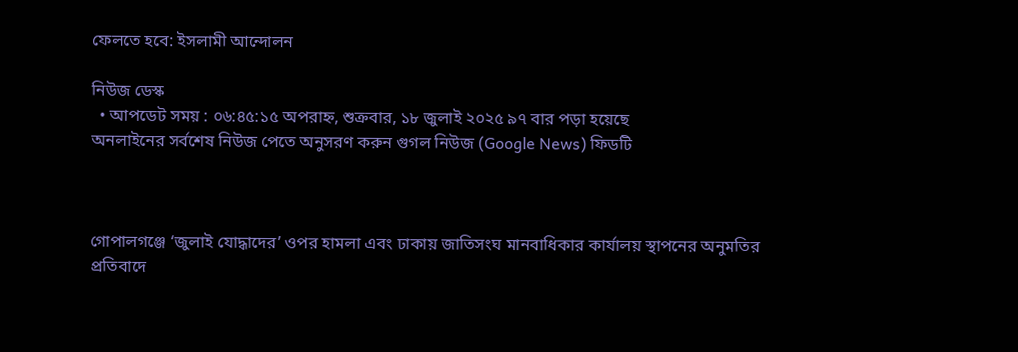ফেলতে হবে: ইসলামী আন্দোলন

নিউজ ডেস্ক
  • আপডেট সময় : ০৬:৪৫:১৫ অপরাহ্ন, শুক্রবার, ১৮ জুলাই ২০২৫ ৯৭ বার পড়া হয়েছে
অনলাইনের সর্বশেষ নিউজ পেতে অনুসরণ করুন গুগল নিউজ (Google News) ফিডটি



গোপালগঞ্জে ‘জুলাই যোদ্ধাদের’ ওপর হামলা এবং ঢাকায় জাতিসংঘ মানবাধিকার কার্যালয় স্থাপনের অনুমতির প্রতিবাদে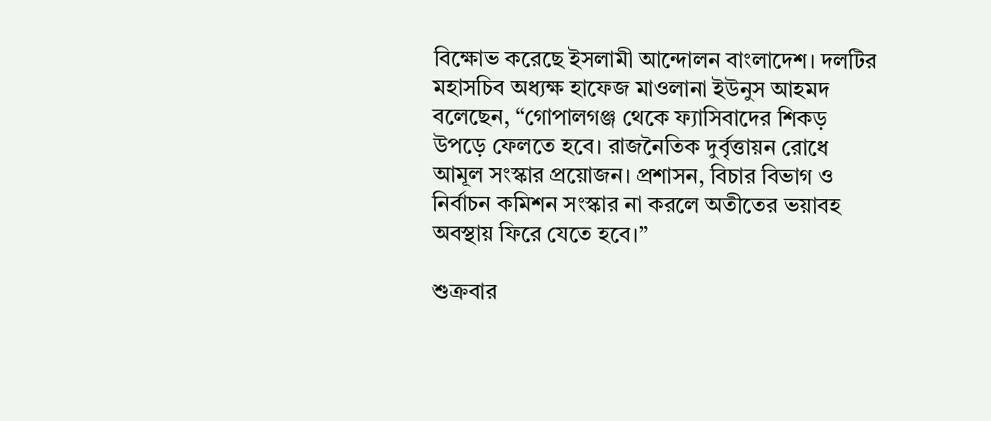বিক্ষোভ করেছে ইসলামী আন্দোলন বাংলাদেশ। দলটির মহাসচিব অধ্যক্ষ হাফেজ মাওলানা ইউনুস আহমদ বলেছেন, “গোপালগঞ্জ থেকে ফ্যাসিবাদের শিকড় উপড়ে ফেলতে হবে। রাজনৈতিক দুর্বৃত্তায়ন রোধে আমূল সংস্কার প্রয়োজন। প্রশাসন, বিচার বিভাগ ও নির্বাচন কমিশন সংস্কার না করলে অতীতের ভয়াবহ অবস্থায় ফিরে যেতে হবে।”

শুক্রবার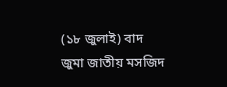(১৮ জুলাই) বাদ জুমা জাতীয় মসজিদ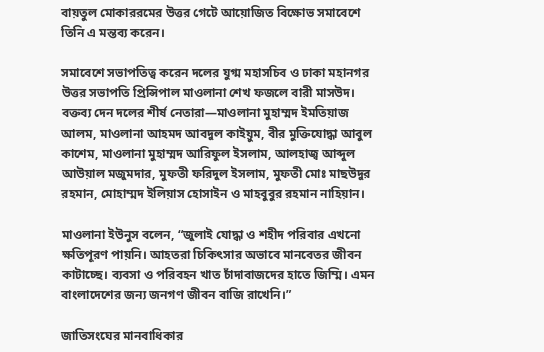বায়তুল মোকাররমের উত্তর গেটে আয়োজিত বিক্ষোভ সমাবেশে তিনি এ মন্তব্য করেন।

সমাবেশে সভাপতিত্ব করেন দলের যুগ্ম মহাসচিব ও ঢাকা মহানগর উত্তর সভাপতি প্রিন্সিপাল মাওলানা শেখ ফজলে বারী মাসউদ। বক্তব্য দেন দলের শীর্ষ নেতারা—মাওলানা মুহাম্মদ ইমতিয়াজ আলম, মাওলানা আহমদ আবদুল কাইয়ুম, বীর মুক্তিযোদ্ধা আবুল কাশেম, মাওলানা মুহাম্মদ আরিফুল ইসলাম, আলহাজ্ব আব্দুল আউয়াল মজুমদার, মুফতী ফরিদুল ইসলাম, মুফতী মোঃ মাছউদুর রহমান, মোহাম্মদ ইলিয়াস হোসাইন ও মাহবুবুর রহমান নাহিয়ান।

মাওলানা ইউনুস বলেন, “জুলাই যোদ্ধা ও শহীদ পরিবার এখনো ক্ষতিপূরণ পায়নি। আহতরা চিকিৎসার অভাবে মানবেতর জীবন কাটাচ্ছে। ব্যবসা ও পরিবহন খাত চাঁদাবাজদের হাতে জিম্মি। এমন বাংলাদেশের জন্য জনগণ জীবন বাজি রাখেনি।”

জাতিসংঘের মানবাধিকার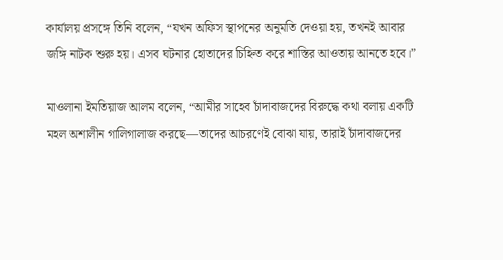কার্যালয় প্রসঙ্গে তিনি বলেন, “যখন অফিস স্থাপনের অনুমতি দেওয়া হয়, তখনই আবার জঙ্গি নাটক শুরু হয়। এসব ঘটনার হোতাদের চিহ্নিত করে শাস্তির আওতায় আনতে হবে।”

মাওলানা ইমতিয়াজ আলম বলেন, “আমীর সাহেব চাঁদাবাজদের বিরুদ্ধে কথা বলায় একটি মহল অশালীন গালিগালাজ করছে—তাদের আচরণেই বোঝা যায়, তারাই চাঁদাবাজদের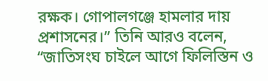রক্ষক। গোপালগঞ্জে হামলার দায় প্রশাসনের।” তিনি আরও বলেন, “জাতিসংঘ চাইলে আগে ফিলিস্তিন ও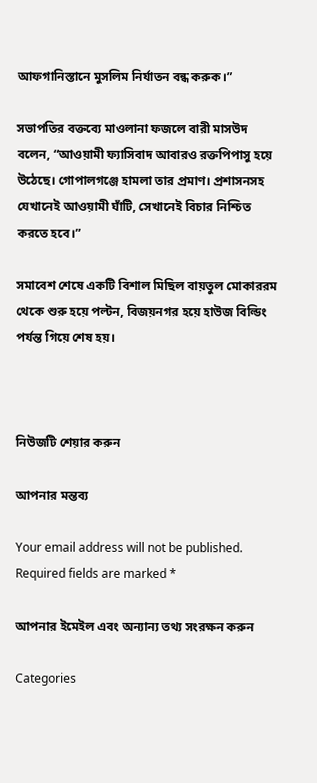আফগানিস্তানে মুসলিম নির্যাতন বন্ধ করুক।”

সভাপতির বক্তব্যে মাওলানা ফজলে বারী মাসউদ বলেন, “আওয়ামী ফ্যাসিবাদ আবারও রক্তপিপাসু হয়ে উঠেছে। গোপালগঞ্জে হামলা তার প্রমাণ। প্রশাসনসহ যেখানেই আওয়ামী ঘাঁটি, সেখানেই বিচার নিশ্চিত করতে হবে।”

সমাবেশ শেষে একটি বিশাল মিছিল বায়তুল মোকাররম থেকে শুরু হয়ে পল্টন, বিজয়নগর হয়ে হাউজ বিল্ডিং পর্যন্ত গিয়ে শেষ হয়।



নিউজটি শেয়ার করুন

আপনার মন্তব্য

Your email address will not be published. Required fields are marked *

আপনার ইমেইল এবং অন্যান্য তথ্য সংরক্ষন করুন

Categories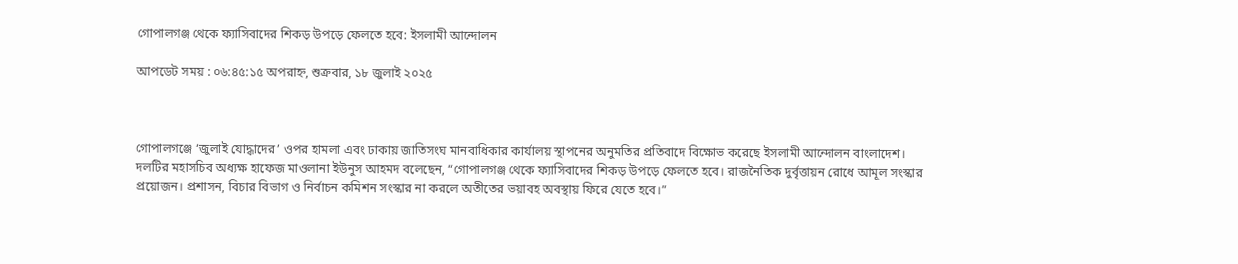গোপালগঞ্জ থেকে ফ্যাসিবাদের শিকড় উপড়ে ফেলতে হবে: ইসলামী আন্দোলন

আপডেট সময় : ০৬:৪৫:১৫ অপরাহ্ন, শুক্রবার, ১৮ জুলাই ২০২৫



গোপালগঞ্জে ‘জুলাই যোদ্ধাদের’ ওপর হামলা এবং ঢাকায় জাতিসংঘ মানবাধিকার কার্যালয় স্থাপনের অনুমতির প্রতিবাদে বিক্ষোভ করেছে ইসলামী আন্দোলন বাংলাদেশ। দলটির মহাসচিব অধ্যক্ষ হাফেজ মাওলানা ইউনুস আহমদ বলেছেন, “গোপালগঞ্জ থেকে ফ্যাসিবাদের শিকড় উপড়ে ফেলতে হবে। রাজনৈতিক দুর্বৃত্তায়ন রোধে আমূল সংস্কার প্রয়োজন। প্রশাসন, বিচার বিভাগ ও নির্বাচন কমিশন সংস্কার না করলে অতীতের ভয়াবহ অবস্থায় ফিরে যেতে হবে।”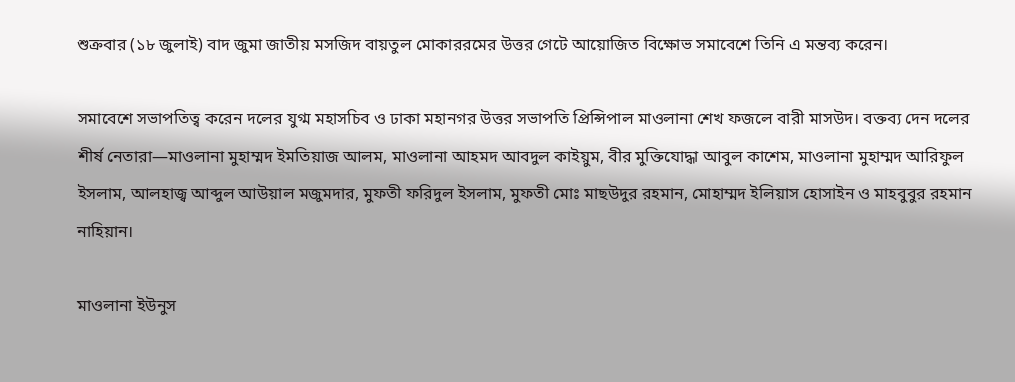শুক্রবার (১৮ জুলাই) বাদ জুমা জাতীয় মসজিদ বায়তুল মোকাররমের উত্তর গেটে আয়োজিত বিক্ষোভ সমাবেশে তিনি এ মন্তব্য করেন।

সমাবেশে সভাপতিত্ব করেন দলের যুগ্ম মহাসচিব ও ঢাকা মহানগর উত্তর সভাপতি প্রিন্সিপাল মাওলানা শেখ ফজলে বারী মাসউদ। বক্তব্য দেন দলের শীর্ষ নেতারা—মাওলানা মুহাম্মদ ইমতিয়াজ আলম, মাওলানা আহমদ আবদুল কাইয়ুম, বীর মুক্তিযোদ্ধা আবুল কাশেম, মাওলানা মুহাম্মদ আরিফুল ইসলাম, আলহাজ্ব আব্দুল আউয়াল মজুমদার, মুফতী ফরিদুল ইসলাম, মুফতী মোঃ মাছউদুর রহমান, মোহাম্মদ ইলিয়াস হোসাইন ও মাহবুবুর রহমান নাহিয়ান।

মাওলানা ইউনুস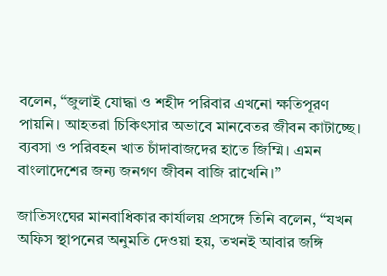বলেন, “জুলাই যোদ্ধা ও শহীদ পরিবার এখনো ক্ষতিপূরণ পায়নি। আহতরা চিকিৎসার অভাবে মানবেতর জীবন কাটাচ্ছে। ব্যবসা ও পরিবহন খাত চাঁদাবাজদের হাতে জিম্মি। এমন বাংলাদেশের জন্য জনগণ জীবন বাজি রাখেনি।”

জাতিসংঘের মানবাধিকার কার্যালয় প্রসঙ্গে তিনি বলেন, “যখন অফিস স্থাপনের অনুমতি দেওয়া হয়, তখনই আবার জঙ্গি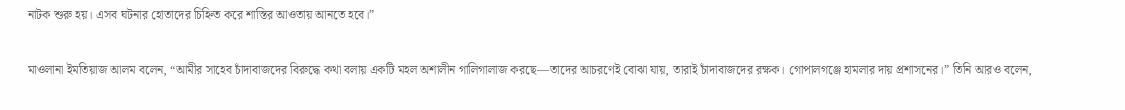নাটক শুরু হয়। এসব ঘটনার হোতাদের চিহ্নিত করে শাস্তির আওতায় আনতে হবে।”

মাওলানা ইমতিয়াজ আলম বলেন, “আমীর সাহেব চাঁদাবাজদের বিরুদ্ধে কথা বলায় একটি মহল অশালীন গালিগালাজ করছে—তাদের আচরণেই বোঝা যায়, তারাই চাঁদাবাজদের রক্ষক। গোপালগঞ্জে হামলার দায় প্রশাসনের।” তিনি আরও বলেন,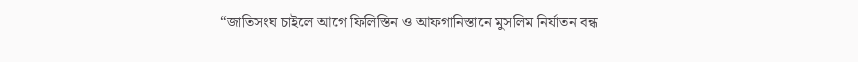“জাতিসংঘ চাইলে আগে ফিলিস্তিন ও আফগানিস্তানে মুসলিম নির্যাতন বন্ধ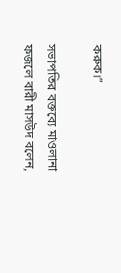করুক।”

সভাপতির বক্তব্যে মাওলানা ফজলে বারী মাসউদ বলেন,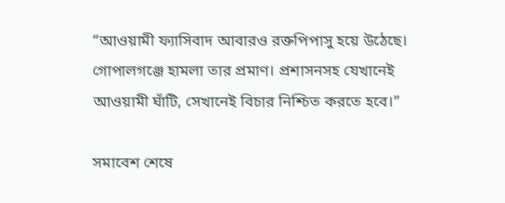“আওয়ামী ফ্যাসিবাদ আবারও রক্তপিপাসু হয়ে উঠেছে। গোপালগঞ্জে হামলা তার প্রমাণ। প্রশাসনসহ যেখানেই আওয়ামী ঘাঁটি, সেখানেই বিচার নিশ্চিত করতে হবে।”

সমাবেশ শেষে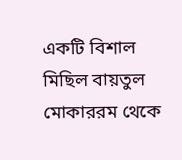একটি বিশাল মিছিল বায়তুল মোকাররম থেকে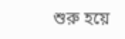শুরু হয়ে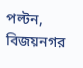পল্টন, বিজয়নগর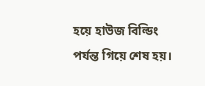হয়ে হাউজ বিল্ডিং পর্যন্ত গিয়ে শেষ হয়।